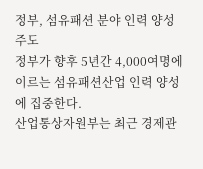정부, 섬유패션 분야 인력 양성 주도
정부가 향후 5년간 4,000여명에 이르는 섬유패션산업 인력 양성에 집중한다.
산업통상자원부는 최근 경제관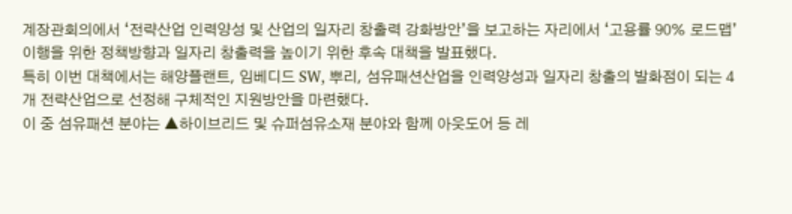계장관회의에서 ‘전략산업 인력양성 및 산업의 일자리 창출력 강화방안’을 보고하는 자리에서 ‘고용률 90% 로드맵’ 이행을 위한 정책방향과 일자리 창출력을 높이기 위한 후속 대책을 발표했다.
특히 이번 대책에서는 해양플랜트, 임베디드 SW, 뿌리, 섬유패션산업을 인력양성과 일자리 창출의 발화점이 되는 4개 전략산업으로 선정해 구체적인 지원방안을 마련했다.
이 중 섬유패션 분야는 ▲하이브리드 및 슈퍼섬유소재 분야와 함께 아웃도어 등 레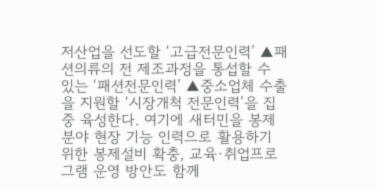저산업을 선도할 ‘고급전문인력’ ▲패션의류의 전 제조과정을 통섭할 수 있는 ‘패션전문인력’ ▲중소업체 수출을 지원할 ‘시장개척 전문인력’을 집중 육성한다. 여기에 새터민을 봉제분야 현장 기능 인력으로 활용하기 위한 봉제설비 확충, 교육·취업프로그램 운영 방안도 함께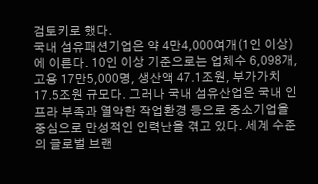검토키로 했다.
국내 섬유패션기업은 약 4만4,000여개(1인 이상)에 이른다. 10인 이상 기준으로는 업체수 6,098개, 고용 17만5,000명, 생산액 47.1조원, 부가가치 17.5조원 규모다. 그러나 국내 섬유산업은 국내 인프라 부족과 열악한 작업환경 등으로 중소기업을 중심으로 만성적인 인력난을 겪고 있다. 세계 수준의 글로벌 브랜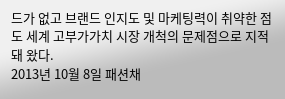드가 없고 브랜드 인지도 및 마케팅력이 취약한 점도 세계 고부가가치 시장 개척의 문제점으로 지적돼 왔다.
2013년 10월 8일 패션채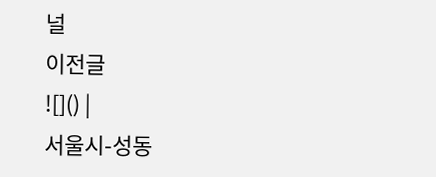널
이전글
![]() |
서울시-성동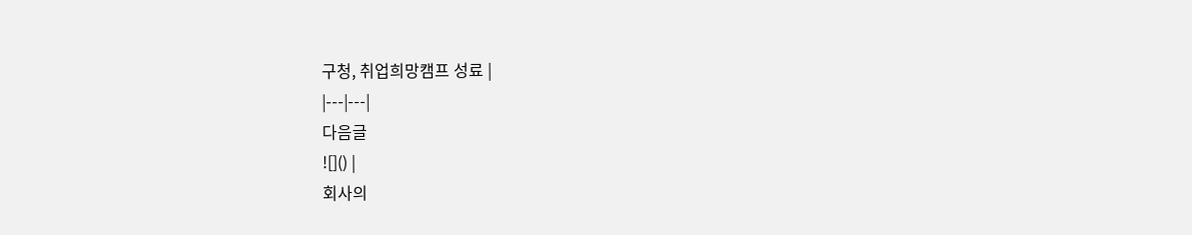구청, 취업희망캠프 성료 |
|---|---|
다음글
![]() |
회사의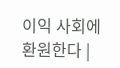이익 사회에 환원한다 |